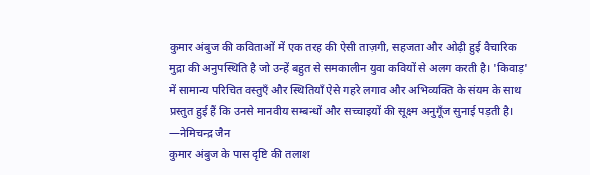कुमार अंबुज की कविताओं में एक तरह की ऐसी ताज़गी, सहजता और ओढ़ी हुई वैचारिक मुद्रा की अनुपस्थिति है जो उन्हें बहुत से समकालीन युवा कवियों से अलग करती है। 'किवाड़' में सामान्य परिचित वस्तुएँ और स्थितियाँ ऐसे गहरे लगाव और अभिव्यक्ति के संयम के साथ प्रस्तुत हुई हैं कि उनसे मानवीय सम्बन्धों और सच्चाइयों की सूक्ष्म अनुगूँज सुनाई पड़ती है।
—नेमिचन्द्र जैन
कुमार अंबुज के पास दृष्टि की तलाश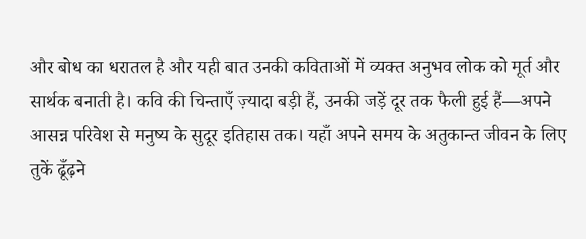और बोध का धरातल है और यही बात उनकी कविताओं में व्यक्त अनुभव लोक को मूर्त और सार्थक बनाती है। कवि की चिन्ताएँ ज़्यादा बड़ी हैं, उनकी जड़ें दूर तक फैली हुई हैं—अपने आसन्न परिवेश से मनुष्य के सुदूर इतिहास तक। यहाँ अपने समय के अतुकान्त जीवन के लिए तुकें ढूँढ़ने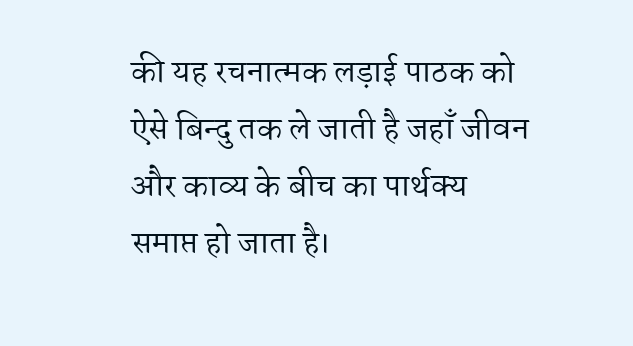की यह रचनात्मक लड़ाई पाठक को ऐसे बिन्दु तक ले जाती है जहाँ जीवन और काव्य के बीच का पार्थक्य समाप्त हो जाता है।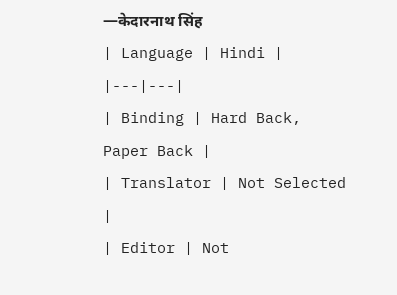—केदारनाथ सिंह
| Language | Hindi |
|---|---|
| Binding | Hard Back, Paper Back |
| Translator | Not Selected |
| Editor | Not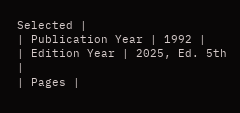Selected |
| Publication Year | 1992 |
| Edition Year | 2025, Ed. 5th |
| Pages |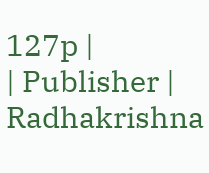127p |
| Publisher | Radhakrishna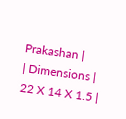Prakashan |
| Dimensions | 22 X 14 X 1.5 |